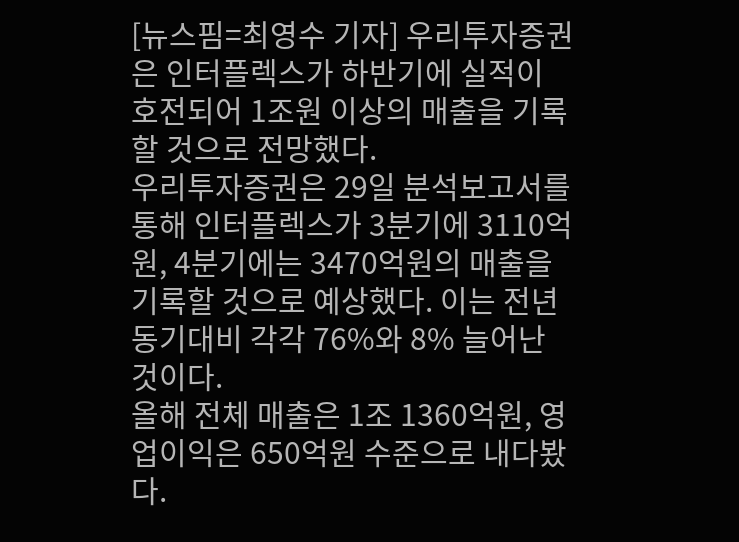[뉴스핌=최영수 기자] 우리투자증권은 인터플렉스가 하반기에 실적이 호전되어 1조원 이상의 매출을 기록할 것으로 전망했다.
우리투자증권은 29일 분석보고서를 통해 인터플렉스가 3분기에 3110억원, 4분기에는 3470억원의 매출을 기록할 것으로 예상했다. 이는 전년동기대비 각각 76%와 8% 늘어난 것이다.
올해 전체 매출은 1조 1360억원, 영업이익은 650억원 수준으로 내다봤다.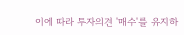이에 따라 투자의견 '매수'를 유지하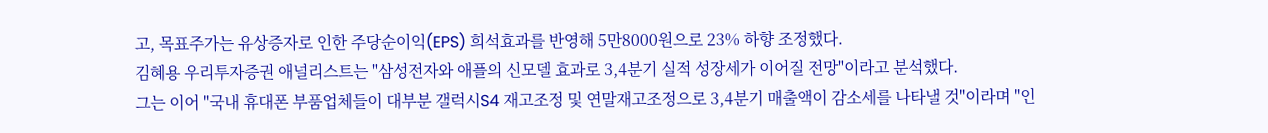고, 목표주가는 유상증자로 인한 주당순이익(EPS) 희석효과를 반영해 5만8000원으로 23% 하향 조정했다.
김혜용 우리투자증권 애널리스트는 "삼성전자와 애플의 신모델 효과로 3,4분기 실적 성장세가 이어질 전망"이라고 분석했다.
그는 이어 "국내 휴대폰 부품업체들이 대부분 갤럭시S4 재고조정 및 연말재고조정으로 3,4분기 매출액이 감소세를 나타낼 것"이라며 "인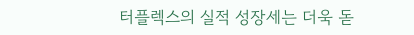터플렉스의 실적 성장세는 더욱 돋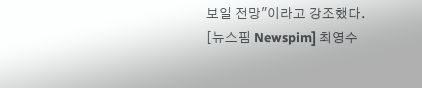보일 전망"이라고 강조했다.
[뉴스핌 Newspim] 최영수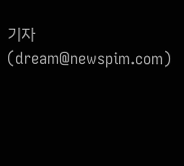기자 (dream@newspim.com)